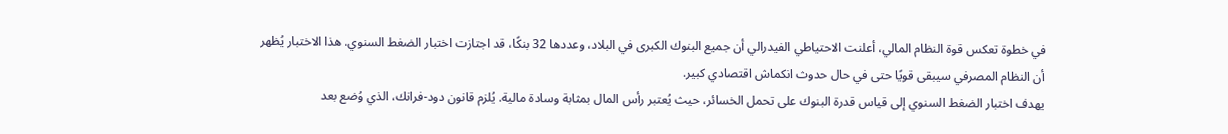في خطوة تعكس قوة النظام المالي، أعلنت الاحتياطي الفيدرالي أن جميع البنوك الكبرى في البلاد، وعددها 32 بنكًا، قد اجتازت اختبار الضغط السنوي. هذا الاختبار يُظهر أن النظام المصرفي سيبقى قويًا حتى في حال حدوث انكماش اقتصادي كبير.
يهدف اختبار الضغط السنوي إلى قياس قدرة البنوك على تحمل الخسائر، حيث يُعتبر رأس المال بمثابة وسادة مالية. يُلزم قانون دود-فرانك، الذي وُضع بعد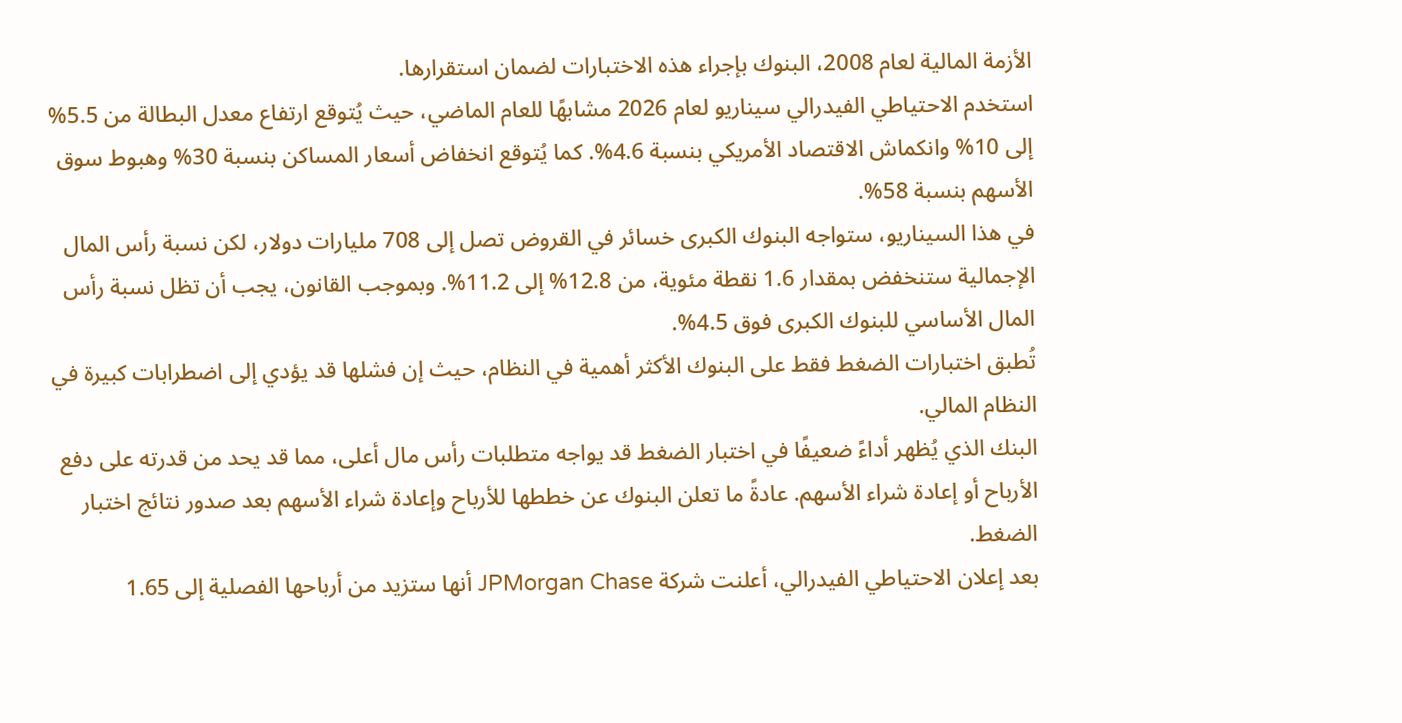الأزمة المالية لعام 2008، البنوك بإجراء هذه الاختبارات لضمان استقرارها.
استخدم الاحتياطي الفيدرالي سيناريو لعام 2026 مشابهًا للعام الماضي، حيث يُتوقع ارتفاع معدل البطالة من 5.5% إلى 10% وانكماش الاقتصاد الأمريكي بنسبة 4.6%. كما يُتوقع انخفاض أسعار المساكن بنسبة 30% وهبوط سوق الأسهم بنسبة 58%.
في هذا السيناريو، ستواجه البنوك الكبرى خسائر في القروض تصل إلى 708 مليارات دولار، لكن نسبة رأس المال الإجمالية ستنخفض بمقدار 1.6 نقطة مئوية، من 12.8% إلى 11.2%. وبموجب القانون، يجب أن تظل نسبة رأس المال الأساسي للبنوك الكبرى فوق 4.5%.
تُطبق اختبارات الضغط فقط على البنوك الأكثر أهمية في النظام، حيث إن فشلها قد يؤدي إلى اضطرابات كبيرة في النظام المالي.
البنك الذي يُظهر أداءً ضعيفًا في اختبار الضغط قد يواجه متطلبات رأس مال أعلى، مما قد يحد من قدرته على دفع الأرباح أو إعادة شراء الأسهم. عادةً ما تعلن البنوك عن خططها للأرباح وإعادة شراء الأسهم بعد صدور نتائج اختبار الضغط.
بعد إعلان الاحتياطي الفيدرالي، أعلنت شركة JPMorgan Chase أنها ستزيد من أرباحها الفصلية إلى 1.65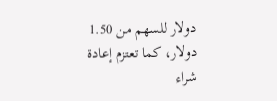دولار للسهم من 1.50 دولار، كما تعتزم إعادة شراء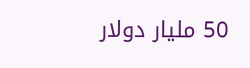50 مليار دولار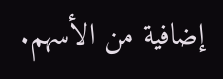إضافية من الأسهم.